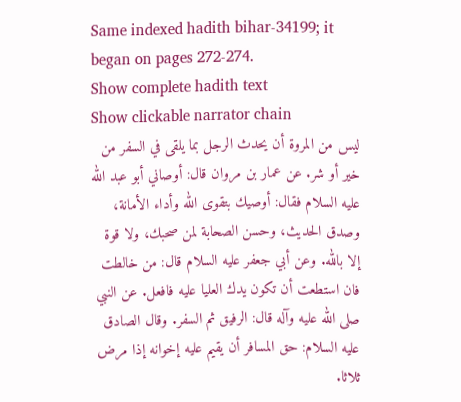Same indexed hadith bihar-34199; it began on pages 272-274.
Show complete hadith text
Show clickable narrator chain
ليس من المروة أن يحدث الرجل بما يلقى في السفر من خير أو شر. عن عمار بن مروان قال: أوصاني أبو عبد الله عليه السلام فقال: أوصيك بتقوى الله وأداء الأمانة، وصدق الحديث، وحسن الصحابة لمن صحبك، ولا قوة إلا بالله. وعن أبي جعفر عليه السلام قال: من خالطت فان استطعت أن تكون يدك العليا عليه فافعل. عن النبي صلى الله عليه وآله قال: الرفيق ثم السفر. وقال الصادق عليه السلام: حق المسافر أن يقيم عليه إخوانه إذا مرض ثلاثا.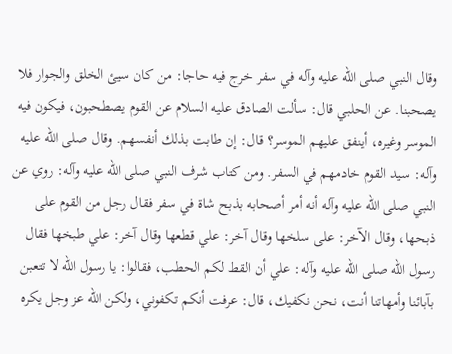وقال النبي صلى الله عليه وآله في سفر خرج فيه حاجا: من كان سيئ الخلق والجوار فلا يصحبنا. عن الحلبي قال: سألت الصادق عليه السلام عن القوم يصطحبون، فيكون فيه الموسر وغيره، أينفق عليهم الموسر؟ قال: إن طابت بذلك أنفسهم. وقال صلى الله عليه وآله: سيد القوم خادمهم في السفر. ومن كتاب شرف النبي صلى الله عليه وآله: روي عن النبي صلى الله عليه وآله أنه أمر أصحابه بذبح شاة في سفر فقال رجل من القوم على ذبحها، وقال الآخر: على سلخها وقال آخر: علي قطعها وقال آخر: علي طبخها فقال رسول الله صلى الله عليه وآله: علي أن القط لكم الحطب، فقالوا: يا رسول الله لا تتعبن بآبائنا وأمهاتنا أنت، نحن نكفيك، قال: عرفت أنكم تكفوني، ولكن الله عز وجل يكره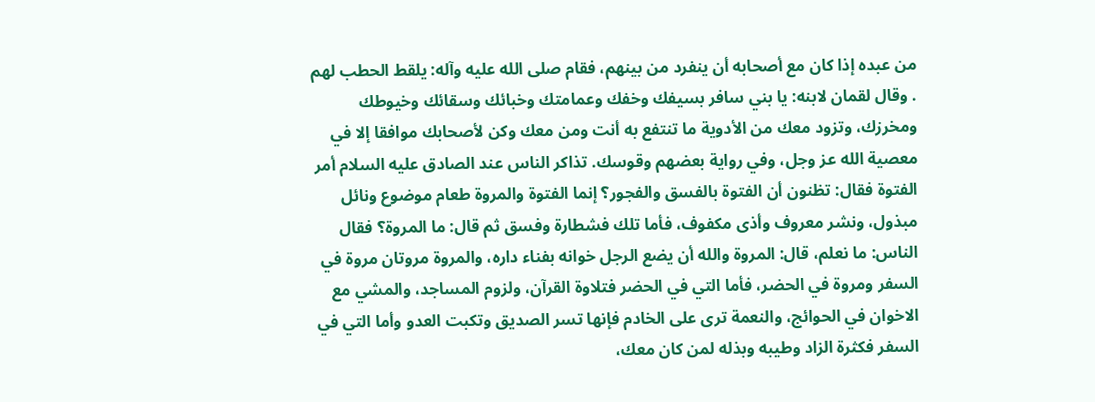من عبده إذا كان مع أصحابه أن ينفرد من بينهم، فقام صلى الله عليه وآله: يلقط الحطب لهم . وقال لقمان لابنه: يا بني سافر بسيفك وخفك وعمامتك وخبائك وسقائك وخيوطك ومخرزك، وتزود معك من الأدوية ما تنتفع به أنت ومن معك وكن لأصحابك موافقا إلا في معصية الله عز وجل، وفي رواية بعضهم وقوسك. تذاكر الناس عند الصادق عليه السلام أمر الفتوة فقال: تظنون أن الفتوة بالفسق والفجور؟ إنما الفتوة والمروة طعام موضوع ونائل مبذول، ونشر معروف وأذى مكفوف، فأما تلك فشطارة وفسق ثم قال: ما المروة؟ فقال الناس: ما نعلم، قال: المروة والله أن يضع الرجل خوانه بفناء داره، والمروة مروتان مروة في السفر ومروة في الحضر، فأما التي في الحضر فتلاوة القرآن، ولزوم المساجد، والمشي مع الاخوان في الحوائج، والنعمة ترى على الخادم فإنها تسر الصديق وتكبت العدو وأما التي في السفر فكثرة الزاد وطيبه وبذله لمن كان معك،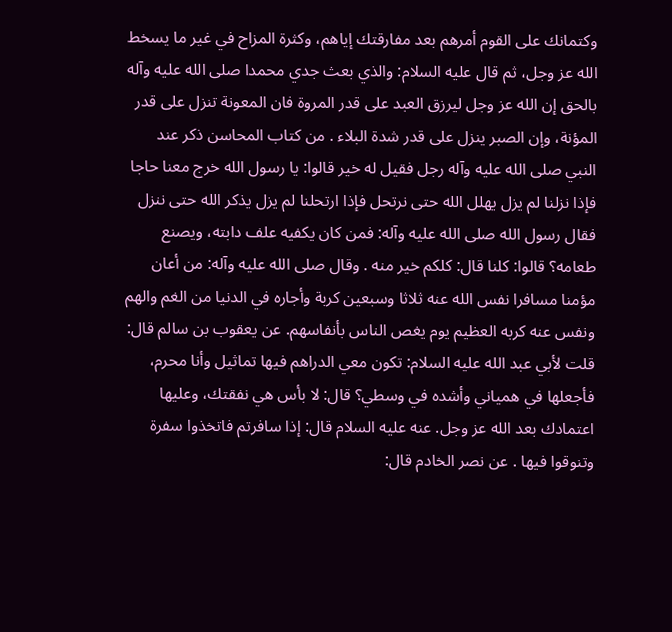وكتمانك على القوم أمرهم بعد مفارقتك إياهم، وكثرة المزاح في غير ما يسخط الله عز وجل، ثم قال عليه السلام: والذي بعث جدي محمدا صلى الله عليه وآله بالحق إن الله عز وجل ليرزق العبد على قدر المروة فان المعونة تنزل على قدر المؤنة، وإن الصبر ينزل على قدر شدة البلاء . من كتاب المحاسن ذكر عند النبي صلى الله عليه وآله رجل فقيل له خير قالوا: يا رسول الله خرج معنا حاجا فإذا نزلنا لم يزل يهلل الله حتى نرتحل فإذا ارتحلنا لم يزل يذكر الله حتى ننزل فقال رسول الله صلى الله عليه وآله: فمن كان يكفيه علف دابته، ويصنع طعامه؟ قالوا: كلنا قال: كلكم خير منه . وقال صلى الله عليه وآله: من أعان مؤمنا مسافرا نفس الله عنه ثلاثا وسبعين كربة وأجاره في الدنيا من الغم والهم ونفس عنه كربه العظيم يوم يغص الناس بأنفاسهم. عن يعقوب بن سالم قال: قلت لأبي عبد الله عليه السلام: تكون معي الدراهم فيها تماثيل وأنا محرم، فأجعلها في همياني وأشده في وسطي؟ قال: لا بأس هي نفقتك، وعليها اعتمادك بعد الله عز وجل. عنه عليه السلام قال: إذا سافرتم فاتخذوا سفرة وتنوقوا فيها . عن نصر الخادم قال: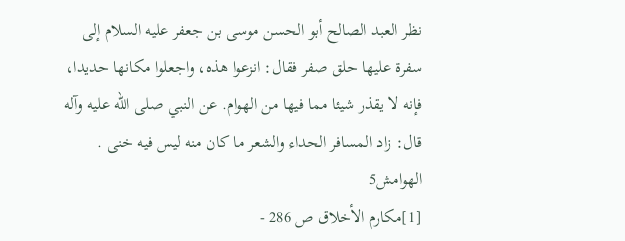نظر العبد الصالح أبو الحسن موسى بن جعفر عليه السلام إلى سفرة عليها حلق صفر فقال: انزعوا هذه، واجعلوا مكانها حديدا، فإنه لا يقذر شيئا مما فيها من الهوام. عن النبي صلى الله عليه وآله قال: زاد المسافر الحداء والشعر ما كان منه ليس فيه خنى .
الهوامش5
[1]مكارم الأخلاق ص 286 -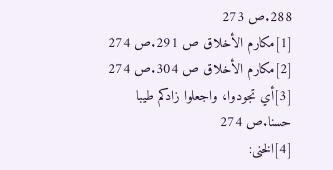288.ص 273
[1]مكارم الأخلاق ص 291.ص 274
[2]مكارم الأخلاق ص 304.ص 274
[3]أي تجودوا، واجعلوا زادكم طيبا حسنا.ص 274
[4]الخنى: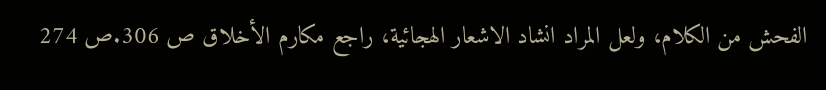الفحش من الكلام، ولعل المراد انشاد الاشعار الهجائية، راجع مكارم الأخلاق ص 306.ص 274